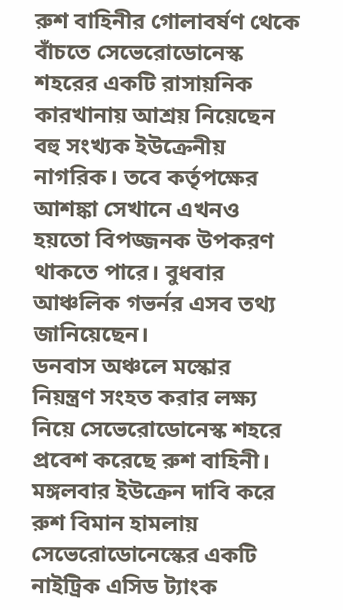রুশ বাহিনীর গোলাবর্ষণ থেকে বাঁচতে সেভেরোডোনেস্ক শহরের একটি রাসায়নিক কারখানায় আশ্রয় নিয়েছেন বহু সংখ্যক ইউক্রেনীয় নাগরিক। তবে কর্তৃপক্ষের আশঙ্কা সেখানে এখনও হয়তো বিপজ্জনক উপকরণ থাকতে পারে। বুধবার আঞ্চলিক গভর্নর এসব তথ্য জানিয়েছেন।
ডনবাস অঞ্চলে মস্কোর নিয়ন্ত্রণ সংহত করার লক্ষ্য নিয়ে সেভেরোডোনেস্ক শহরে প্রবেশ করেছে রুশ বাহিনী। মঙ্গলবার ইউক্রেন দাবি করে রুশ বিমান হামলায় সেভেরোডোনেস্কের একটি নাইট্রিক এসিড ট্যাংক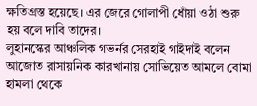ক্ষতিগ্রস্ত হয়েছে। এর জেরে গোলাপী ধোঁয়া ওঠা শুরু হয় বলে দাবি তাদের।
লুহানস্কের আঞ্চলিক গভর্নর সেরহাই গাইদাই বলেন আজোত রাসায়নিক কারখানায় সোভিয়েত আমলে বোমা হামলা থেকে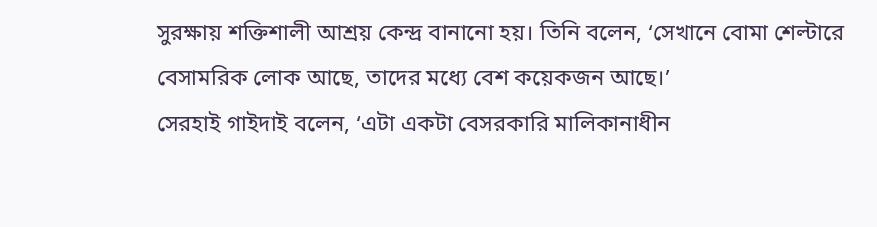সুরক্ষায় শক্তিশালী আশ্রয় কেন্দ্র বানানো হয়। তিনি বলেন, ‘সেখানে বোমা শেল্টারে বেসামরিক লোক আছে, তাদের মধ্যে বেশ কয়েকজন আছে।’
সেরহাই গাইদাই বলেন, ‘এটা একটা বেসরকারি মালিকানাধীন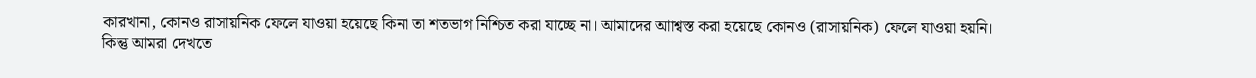কারখানা, কোনও রাসায়নিক ফেলে যাওয়া হয়েছে কিনা তা শতভাগ নিশ্চিত করা যাচ্ছে না। আমাদের আাশ্বস্ত করা হয়েছে কোনও (রাসায়নিক) ফেলে যাওয়া হয়নি। কিন্তু আমরা দেখতে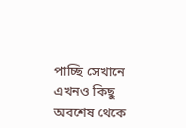পাচ্ছি সেখানে এখনও কিছু অবশেষ থেকে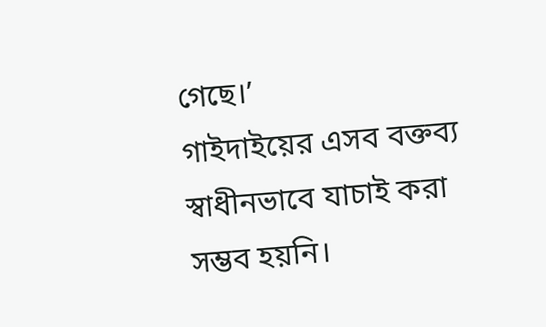গেছে।’
গাইদাইয়ের এসব বক্তব্য স্বাধীনভাবে যাচাই করা সম্ভব হয়নি।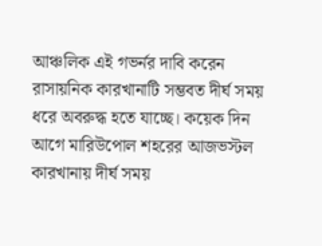আঞ্চলিক এই গভর্নর দাবি করেন রাসায়নিক কারখানাটি সম্ভবত দীর্ঘ সময় ধরে অবরুদ্ধ হতে যাচ্ছে। কয়েক দিন আগে মারিউপোল শহরের আজভস্টল কারখানায় দীর্ঘ সময়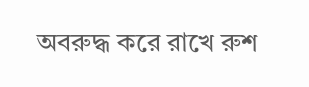অবরুদ্ধ করে রাখে রুশ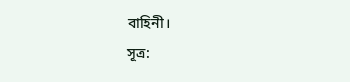বাহিনী।
সূত্র: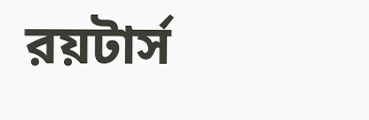রয়টার্স